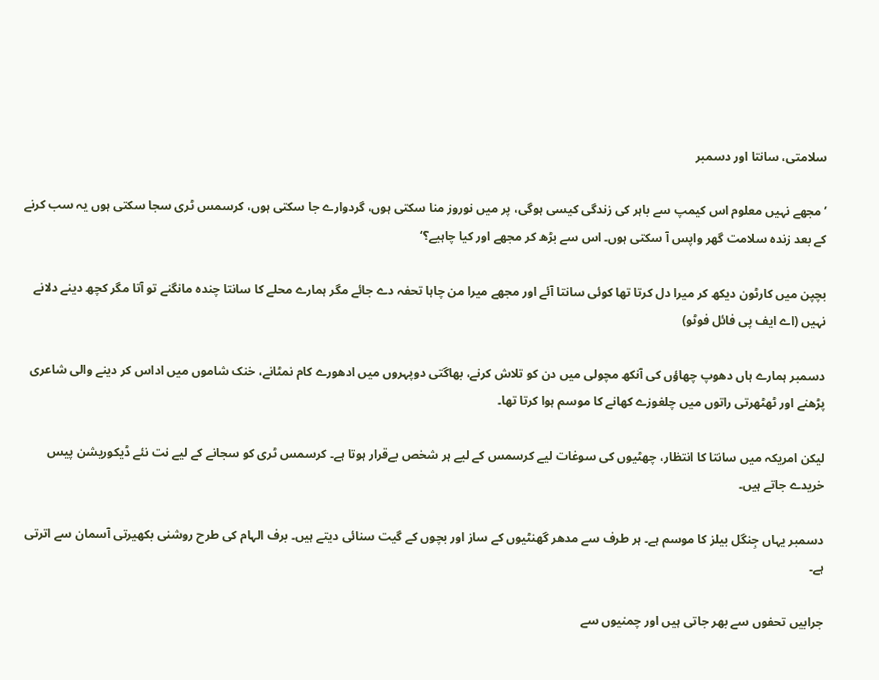سلامتی، سانتا اور دسمبر

’مجھے نہیں معلوم اس کیمپ سے باہر کی زندگی کیسی ہوگی، پر میں نوروز منا سکتی ہوں، گردوارے جا سکتی ہوں، کرسمس ٹری سجا سکتی ہوں یہ سب کرنے کے بعد زندہ سلامت گھر واپس آ سکتی ہوں۔ اس سے بڑھ کر مجھے اور کیا چاہیے؟‘

بچپن میں کارٹون دیکھ کر میرا دل کرتا تھا کوئی سانتا آئے اور مجھے میرا من چاہا تحفہ دے جائے مگر ہمارے محلے کا سانتا چندہ مانگنے تو آتا مگر کچھ دینے دلانے نہیں (اے ایف پی فائل فوٹو)

دسمبر ہمارے ہاں دھوپ چھاؤں کی آنکھ مچولی میں دن کو تلاش کرنے، بھاگتی دوپہروں میں ادھورے کام نمٹانے، خنک شاموں میں اداس کر دینے والی شاعری پڑھنے اور ٹھٹھرتی راتوں میں چلغوزے کھانے کا موسم ہوا کرتا تھا۔

لیکن امریکہ میں سانتا کا انتظار، چھٹیوں کی سوغات لیے کرسمس کے لیے ہر شخص بےقرار ہوتا ہے۔ کرسمس ٹری کو سجانے کے لیے نت نئے ڈیکوریشن پیس خریدے جاتے ہیں۔

دسمبر یہاں جِنگل بیلز کا موسم ہے۔ ہر طرف سے مدھر گھنٹیوں کے ساز اور بچوں کے گیت سنائی دیتے ہیں۔ برف الہام کی طرح روشنی بکھیرتی آسمان سے اترتی ہے۔

جرابیں تحفوں سے بھر جاتی ہیں اور چمنیوں سے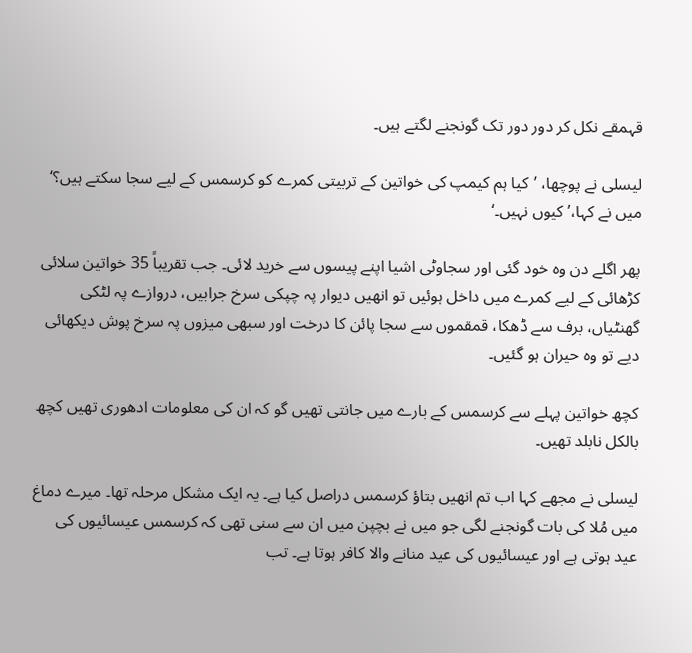قہمقے نکل کر دور دور تک گونجنے لگتے ہیں۔

لیسلی نے پوچھا، ’کیا ہم کیمپ کی خواتین کے تربیتی کمرے کو کرسمس کے لیے سجا سکتے ہیں؟‘ میں نے کہا،’ کیوں نہیں۔‘

پھر اگلے دن وہ خود گئی اور سجاوٹی اشیا اپنے پیسوں سے خرید لائی۔ جب تقریباً 35 خواتین سلائی کڑھائی کے لیے کمرے میں داخل ہوئیں تو انھیں دیوار پہ چپکی سرخ جرابیں، دروازے پہ لٹکی گھنٹیاں، برف سے ڈھکا، قمقموں سے سجا پائن کا درخت اور سبھی میزوں پہ سرخ پوش دیکھائی دیے تو وہ حیران ہو گئیں۔

کچھ خواتین پہلے سے کرسمس کے بارے میں جانتی تھیں گو کہ ان کی معلومات ادھوری تھیں کچھ بالکل نابلد تھیں۔

لیسلی نے مجھے کہا اب تم انھیں بتاؤ کرسمس دراصل کیا ہے۔ یہ ایک مشکل مرحلہ تھا۔ میرے دماغ میں مُلا کی بات گونجنے لگی جو میں نے بچپن میں ان سے سنی تھی کہ کرسمس عیسائیوں کی عید ہوتی ہے اور عیسائیوں کی عید منانے والا کافر ہوتا ہے۔ تب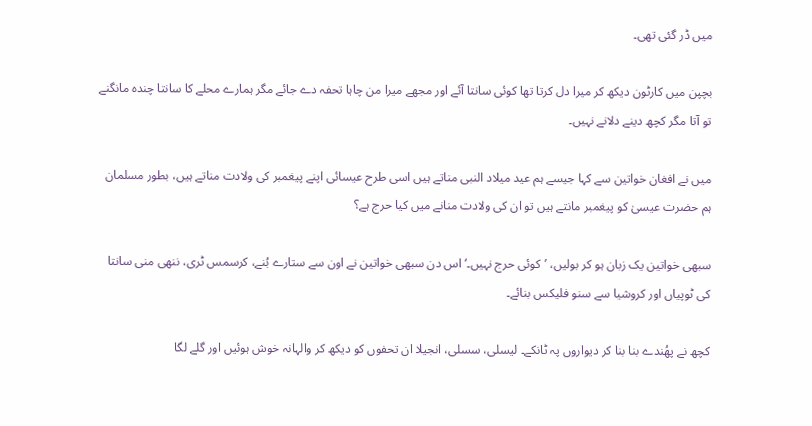میں ڈر گئی تھی۔

بچپن میں کارٹون دیکھ کر میرا دل کرتا تھا کوئی سانتا آئے اور مجھے میرا من چاہا تحفہ دے جائے مگر ہمارے محلے کا سانتا چندہ مانگنے تو آتا مگر کچھ دینے دلانے نہیں۔

میں نے افغان خواتین سے کہا جیسے ہم عید میلاد النبی مناتے ہیں اسی طرح عیسائی اپنے پیغمبر کی ولادت مناتے ہیں، بطور مسلمان ہم حضرت عیسیٰ کو پیغمبر مانتے ہیں تو ان کی ولادت منانے میں کیا حرج ہے؟

سبھی خواتین یک زبان ہو کر بولیں، ’کوئی حرج نہیں۔‘ اس دن سبھی خواتین نے اون سے ستارے بُنے، کرسمس ٹری، ننھی منی سانتا کی ٹوپیاں اور کروشیا سے سنو فلیکس بنائے۔

کچھ نے پھُندے بنا بنا کر دیواروں پہ ٹانکے۔ لیسلی، سسلی، انجیلا ان تحفوں کو دیکھ کر والہانہ خوش ہوئیں اور گلے لگا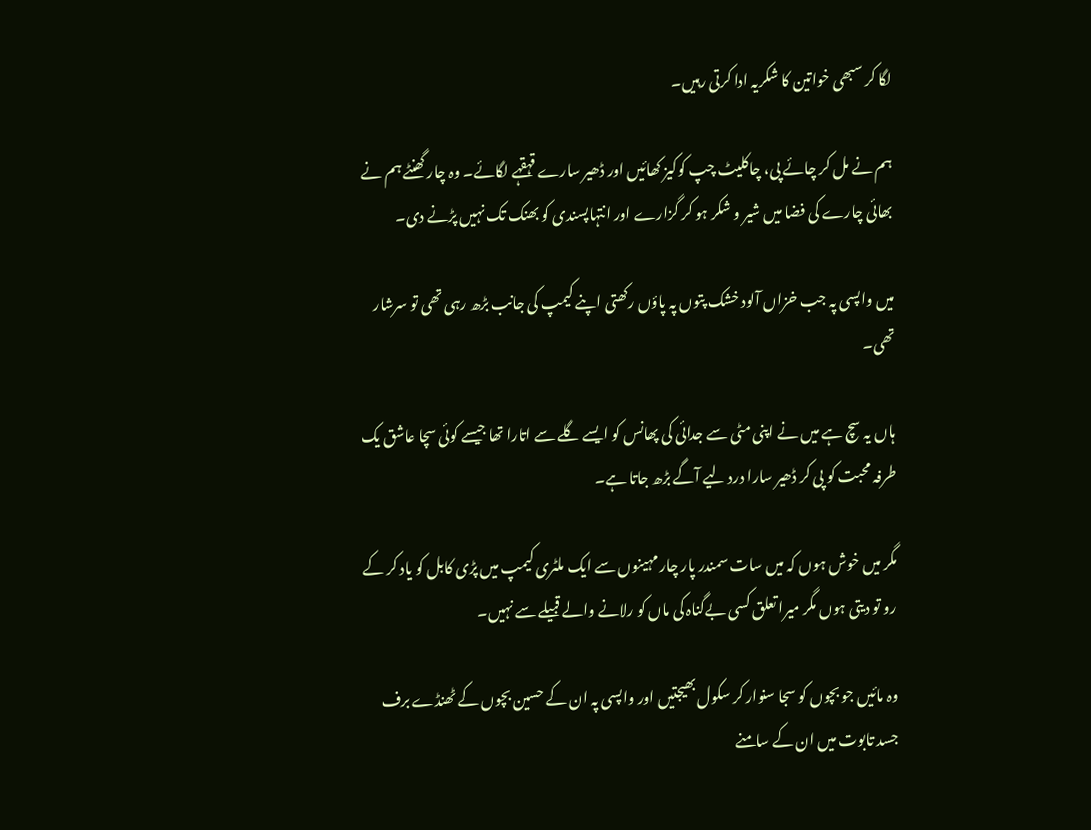لگا کر سبھی خواتین کا شکریہ ادا کرتی رہیں۔

ہم نے مل کر چائے پی، چاکلیٹ چپ کوکیز کھائیں اور ڈھیر سارے قہقہے لگائے۔ وہ چار گھنٹے ہم نے بھائی چارے کی فضا میں شیر و شکر ہو کر گزارے اور انتہاپسندی کو بھنک تک نہیں پڑنے دی۔

میں واپسی پہ جب خزاں آلود خشک پتوں پہ پاؤں رکھتی اپنے کیمپ کی جانب بڑھ رہی تھی تو سرشار تھی۔

ہاں یہ سچ ہے میں نے اپنی مٹی سے جدائی کی پھانس کو ایسے گلے سے اتارا تھا جیسے کوئی سچا عاشق یک طرفہ محبت کو پی کر ڈھیر سارا درد لیے آگے بڑھ جاتا ہے۔

مگر میں خوش ہوں کہ میں سات سمندر پار چار مہینوں سے ایک ملٹری کیمپ میں پڑی کابل کو یاد کر کے رو تو دیتی ہوں مگر میرا تعلق کسی بےگناہ کی ماں کو رلانے والے قبیلے سے نہیں۔

وہ مائیں جو بچوں کو سجا سنوار کر سکول بھیجتیں اور واپسی پہ ان کے حسین بچوں کے ٹھنڈے برف جسد تابوت میں ان کے سامنے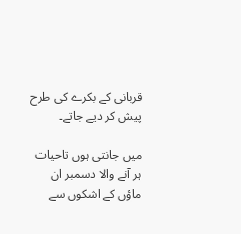قربانی کے بکرے کی طرح پیش کر دیے جاتے۔

میں جانتی ہوں تاحیات ہر آنے والا دسمبر ان ماؤں کے اشکوں سے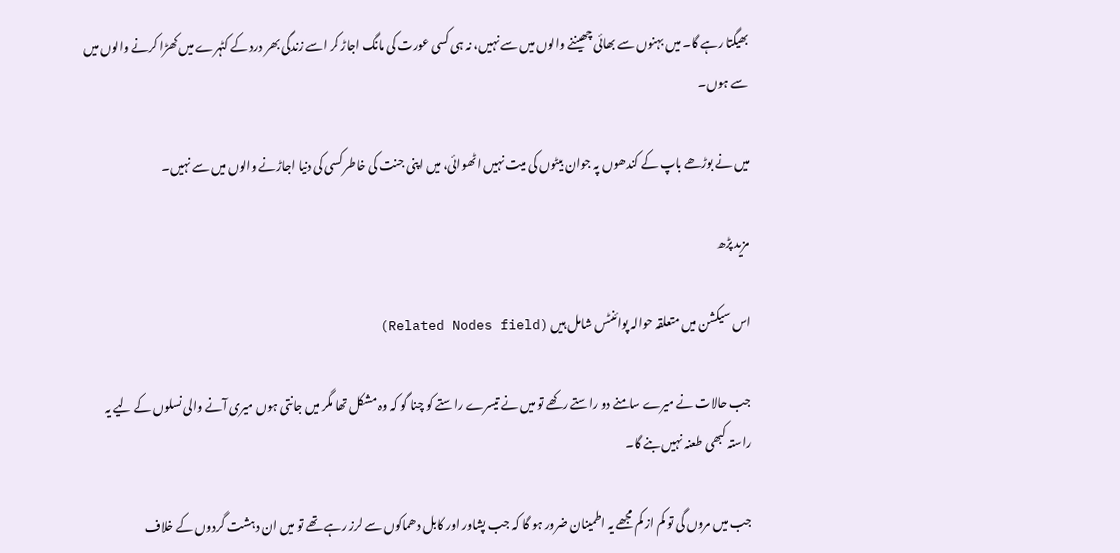بھیگتا رہے گا۔ میں بہنوں سے بھائی چھیننے والوں میں سے نہیں، نہ ہی کسی عورت کی مانگ اجاڑ کر اسے زندگی بھر درد کے کٹہرے میں کھڑا کرنے والوں میں سے ہوں۔

میں نے بوڑھے باپ کے کندھوں پہ جوان بیٹوں کی میت نہیں اٹھوائی، میں اپنی جنت کی خاطر کسی کی دنیا اجاڑنے والوں میں سے نہیں۔

مزید پڑھ

اس سیکشن میں متعلقہ حوالہ پوائنٹس شامل ہیں (Related Nodes field)

جب حالات نے میرے سامنے دو راستے رکھے تو میں نے تیسرے راستے کو چنا گو کہ وہ مشکل تھا مگر میں جانتی ہوں میری آنے والی نسلوں کے لیے یہ راستہ کبھی طعنہ نہیں بنے گا۔

جب میں مروں گی تو کم از کم مجھے یہ اطمینان ضرور ہو گا کہ جب پشاور اور کابل دھماکوں سے لرز رہے تھے تو میں ان دہشت گردوں کے خلاف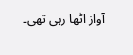آواز اٹھا رہی تھی۔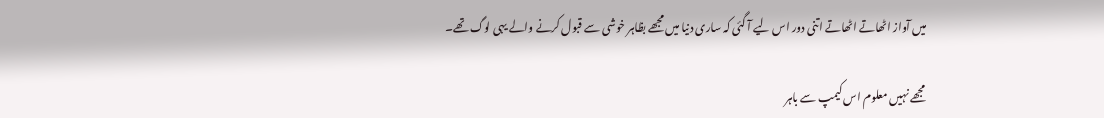میں آواز اٹھاتے اٹھاتے اتنی دور اس لیے آ گئی کہ ساری دنیا میں مجھے بظاہر خوشی سے قبول کرنے والے یہی لوگ تھے۔

مجھے نہیں معلوم اس کیمپ سے باہر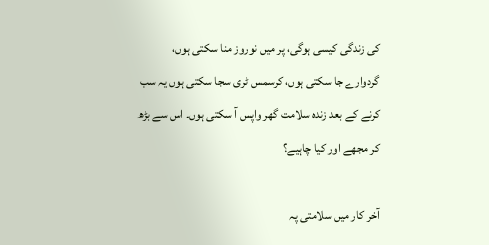کی زندگی کیسی ہوگی، پر میں نوروز منا سکتی ہوں، گردوارے جا سکتی ہوں، کرسمس ٹری سجا سکتی ہوں یہ سب کرنے کے بعد زندہ سلامت گھر واپس آ سکتی ہوں۔ اس سے بڑھ کر مجھے اور کیا چاہیے؟

آخر کار میں سلامتی پہ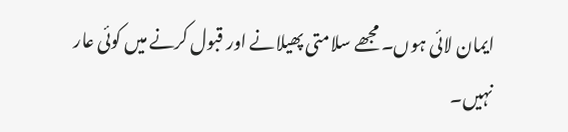ایمان لائی ہوں۔ مجھے سلامتی پھیلانے اور قبول کرنے میں کوئی عار نہیں۔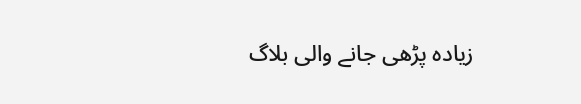زیادہ پڑھی جانے والی بلاگ